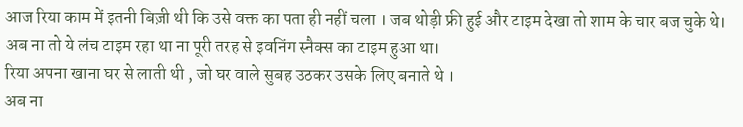आज रिया काम में इतनी बिज़ी थी कि उसे वक्त का पता ही नहीं चला । जब थोड़ी फ्री हुई और टाइम देखा तो शाम के चार बज चुके थे। अब ना तो ये लंच टाइम रहा था ना पूरी तरह से इवनिंग स्नैक्स का टाइम हुआ था।
रिया अपना खाना घर से लाती थी , जो घर वाले सुबह उठकर उसके लिए बनाते थे ।
अब ना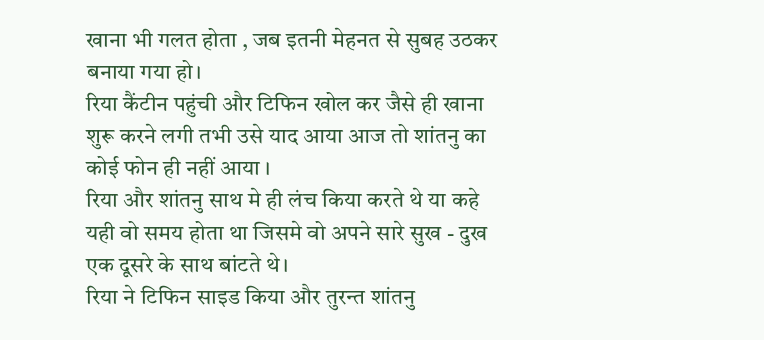खाना भी गलत होता , जब इतनी मेहनत से सुबह उठकर बनाया गया हो।
रिया कैंटीन पहुंची और टिफिन खोल कर जैसे ही खाना शुरू करने लगी तभी उसे याद आया आज तो शांतनु का कोई फोन ही नहीं आया ।
रिया और शांतनु साथ मे ही लंच किया करते थे या कहे यही वो समय होता था जिसमे वो अपने सारे सुख - दुख एक दूसरे के साथ बांटते थे।
रिया ने टिफिन साइड किया और तुरन्त शांतनु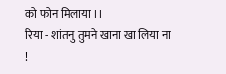को फोन मिलाया ।।
रिया - शांतनु तुमने खाना खा लिया ना !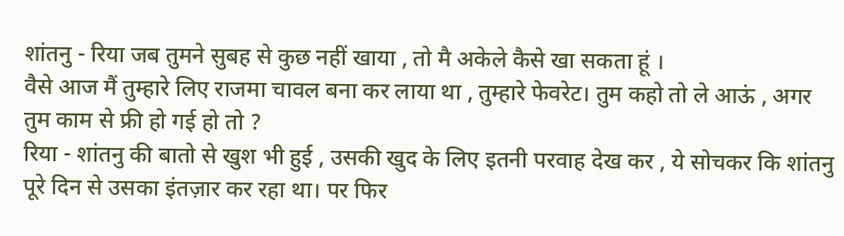शांतनु - रिया जब तुमने सुबह से कुछ नहीं खाया , तो मै अकेले कैसे खा सकता हूं ।
वैसे आज मैं तुम्हारे लिए राजमा चावल बना कर लाया था , तुम्हारे फेवरेट। तुम कहो तो ले आऊं , अगर तुम काम से फ्री हो गई हो तो ?
रिया - शांतनु की बातो से खुश भी हुई , उसकी खुद के लिए इतनी परवाह देख कर , ये सोचकर कि शांतनु पूरे दिन से उसका इंतज़ार कर रहा था। पर फिर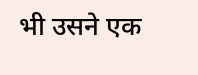भी उसने एक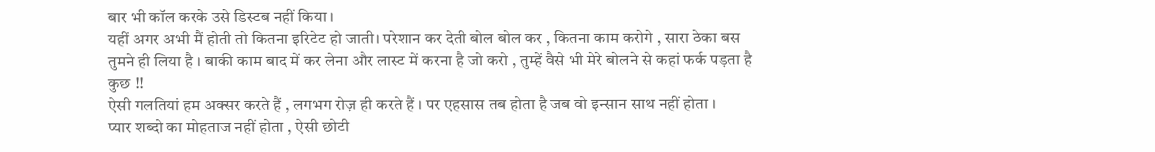बार भी कॉल करके उसे डिस्टब नहीं किया ।
यहीं अगर अभी मैं होती तो कितना इरिटेट हो जाती। परेशान कर देती बोल बोल कर , कितना काम करोगे , सारा ठेका बस तुमने ही लिया है । बाकी काम बाद में कर लेना और लास्ट में करना है जो करो , तुम्हें वैसे भी मेरे बोलने से कहां फर्क पड़ता है कुछ !!
ऐसी गलतियां हम अक्सर करते हैं , लगभग रोज़ ही करते हैं । पर एहसास तब होता है जब वो इन्सान साथ नहीं होता ।
प्यार शब्दो का मोहताज नहीं होता , ऐसी छोटी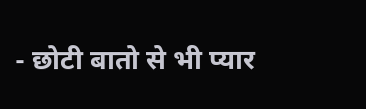- छोटी बातो से भी प्यार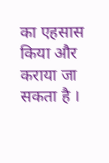का एहसास किया और कराया जा सकता है ।